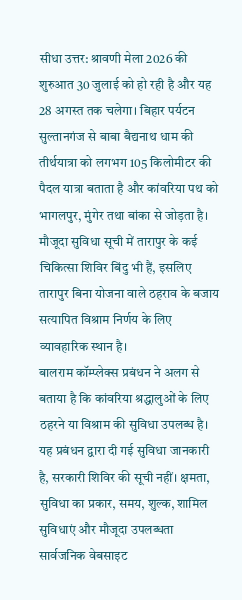सीधा उत्तर: श्रावणी मेला 2026 की शुरुआत 30 जुलाई को हो रही है और यह 28 अगस्त तक चलेगा। बिहार पर्यटन सुल्तानगंज से बाबा बैद्यनाथ धाम की तीर्थयात्रा को लगभग 105 किलोमीटर की पैदल यात्रा बताता है और कांवरिया पथ को भागलपुर, मुंगेर तथा बांका से जोड़ता है। मौजूदा सुविधा सूची में तारापुर के कई चिकित्सा शिविर बिंदु भी हैं, इसलिए तारापुर बिना योजना वाले ठहराव के बजाय सत्यापित विश्राम निर्णय के लिए व्यावहारिक स्थान है।
बालराम कॉम्प्लेक्स प्रबंधन ने अलग से बताया है कि कांवरिया श्रद्धालुओं के लिए ठहरने या विश्राम की सुविधा उपलब्ध है। यह प्रबंधन द्वारा दी गई सुविधा जानकारी है, सरकारी शिविर की सूची नहीं। क्षमता, सुविधा का प्रकार, समय, शुल्क, शामिल सुविधाएं और मौजूदा उपलब्धता सार्वजनिक वेबसाइट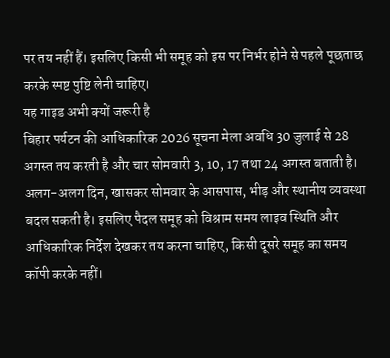पर तय नहीं हैं। इसलिए किसी भी समूह को इस पर निर्भर होने से पहले पूछताछ करके स्पष्ट पुष्टि लेनी चाहिए।
यह गाइड अभी क्यों जरूरी है
बिहार पर्यटन की आधिकारिक 2026 सूचना मेला अवधि 30 जुलाई से 28 अगस्त तय करती है और चार सोमवारी 3, 10, 17 तथा 24 अगस्त बताती है। अलग-अलग दिन, खासकर सोमवार के आसपास, भीड़ और स्थानीय व्यवस्था बदल सकती है। इसलिए पैदल समूह को विश्राम समय लाइव स्थिति और आधिकारिक निर्देश देखकर तय करना चाहिए, किसी दूसरे समूह का समय कॉपी करके नहीं।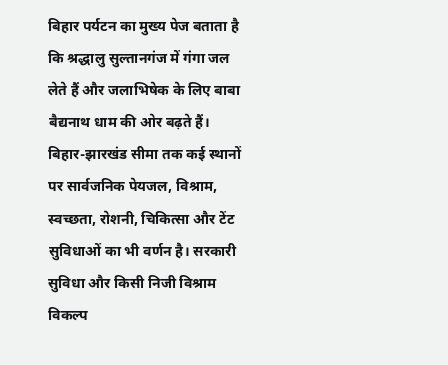बिहार पर्यटन का मुख्य पेज बताता है कि श्रद्धालु सुल्तानगंज में गंगा जल लेते हैं और जलाभिषेक के लिए बाबा बैद्यनाथ धाम की ओर बढ़ते हैं। बिहार-झारखंड सीमा तक कई स्थानों पर सार्वजनिक पेयजल, विश्राम, स्वच्छता, रोशनी, चिकित्सा और टेंट सुविधाओं का भी वर्णन है। सरकारी सुविधा और किसी निजी विश्राम विकल्प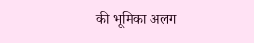की भूमिका अलग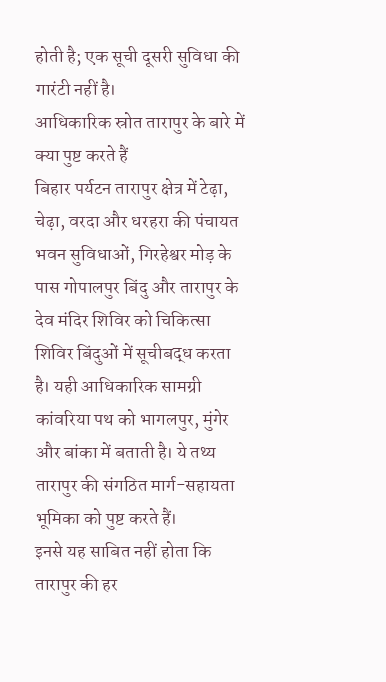होती है; एक सूची दूसरी सुविधा की गारंटी नहीं है।
आधिकारिक स्रोत तारापुर के बारे में क्या पुष्ट करते हैं
बिहार पर्यटन तारापुर क्षेत्र में टेढ़ा, चेढ़ा, वरदा और धरहरा की पंचायत भवन सुविधाओं, गिरहेश्वर मोड़ के पास गोपालपुर बिंदु और तारापुर के देव मंदिर शिविर को चिकित्सा शिविर बिंदुओं में सूचीबद्ध करता है। यही आधिकारिक सामग्री कांवरिया पथ को भागलपुर, मुंगेर और बांका में बताती है। ये तथ्य तारापुर की संगठित मार्ग-सहायता भूमिका को पुष्ट करते हैं।
इनसे यह साबित नहीं होता कि तारापुर की हर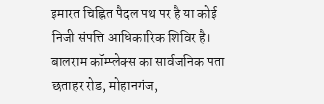इमारत चिह्नित पैदल पथ पर है या कोई निजी संपत्ति आधिकारिक शिविर है। बालराम कॉम्प्लेक्स का सार्वजनिक पता छताहर रोड, मोहानगंज,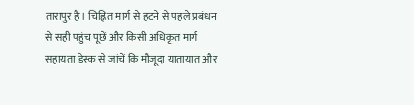तारापुर है। चिह्नित मार्ग से हटने से पहले प्रबंधन से सही पहुंच पूछें और किसी अधिकृत मार्ग सहायता डेस्क से जांचें कि मौजूदा यातायात और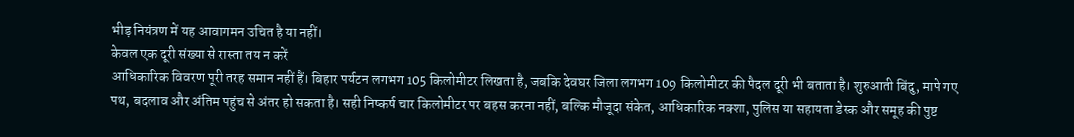भीड़ नियंत्रण में यह आवागमन उचित है या नहीं।
केवल एक दूरी संख्या से रास्ता तय न करें
आधिकारिक विवरण पूरी तरह समान नहीं हैं। बिहार पर्यटन लगभग 105 किलोमीटर लिखता है, जबकि देवघर जिला लगभग 109 किलोमीटर की पैदल दूरी भी बताता है। शुरुआती बिंदु, मापे गए पथ, बदलाव और अंतिम पहुंच से अंतर हो सकता है। सही निष्कर्ष चार किलोमीटर पर बहस करना नहीं, बल्कि मौजूदा संकेत, आधिकारिक नक्शा, पुलिस या सहायता डेस्क और समूह की पुष्ट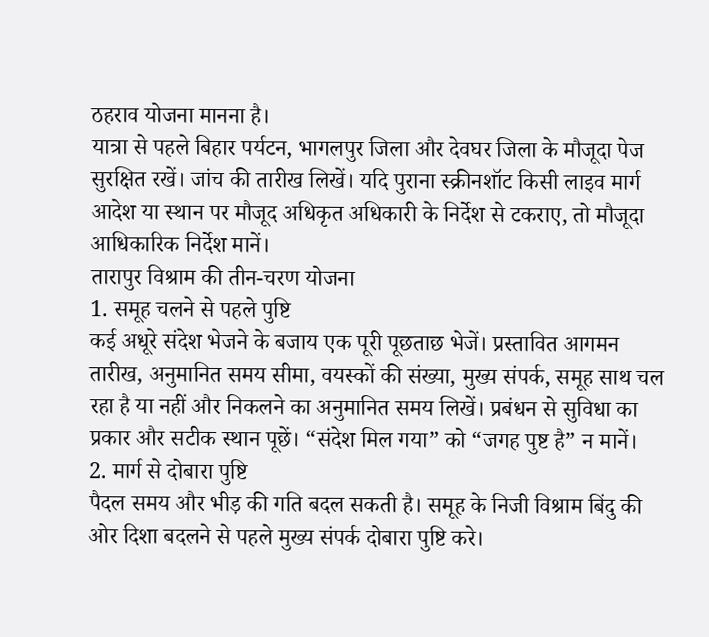ठहराव योजना मानना है।
यात्रा से पहले बिहार पर्यटन, भागलपुर जिला और देवघर जिला के मौजूदा पेज सुरक्षित रखें। जांच की तारीख लिखें। यदि पुराना स्क्रीनशॉट किसी लाइव मार्ग आदेश या स्थान पर मौजूद अधिकृत अधिकारी के निर्देश से टकराए, तो मौजूदा आधिकारिक निर्देश मानें।
तारापुर विश्राम की तीन-चरण योजना
1. समूह चलने से पहले पुष्टि
कई अधूरे संदेश भेजने के बजाय एक पूरी पूछताछ भेजें। प्रस्तावित आगमन तारीख, अनुमानित समय सीमा, वयस्कों की संख्या, मुख्य संपर्क, समूह साथ चल रहा है या नहीं और निकलने का अनुमानित समय लिखें। प्रबंधन से सुविधा का प्रकार और सटीक स्थान पूछें। “संदेश मिल गया” को “जगह पुष्ट है” न मानें।
2. मार्ग से दोबारा पुष्टि
पैदल समय और भीड़ की गति बदल सकती है। समूह के निजी विश्राम बिंदु की ओर दिशा बदलने से पहले मुख्य संपर्क दोबारा पुष्टि करे।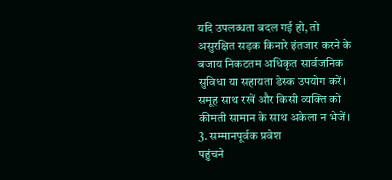यदि उपलब्धता बदल गई हो, तो असुरक्षित सड़क किनारे इंतजार करने के बजाय निकटतम अधिकृत सार्वजनिक सुविधा या सहायता डेस्क उपयोग करें। समूह साथ रखें और किसी व्यक्ति को कीमती सामान के साथ अकेला न भेजें।
3. सम्मानपूर्वक प्रवेश
पहुंचने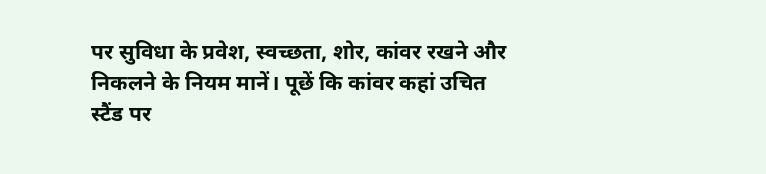पर सुविधा के प्रवेश, स्वच्छता, शोर, कांवर रखने और निकलने के नियम मानें। पूछें कि कांवर कहां उचित स्टैंड पर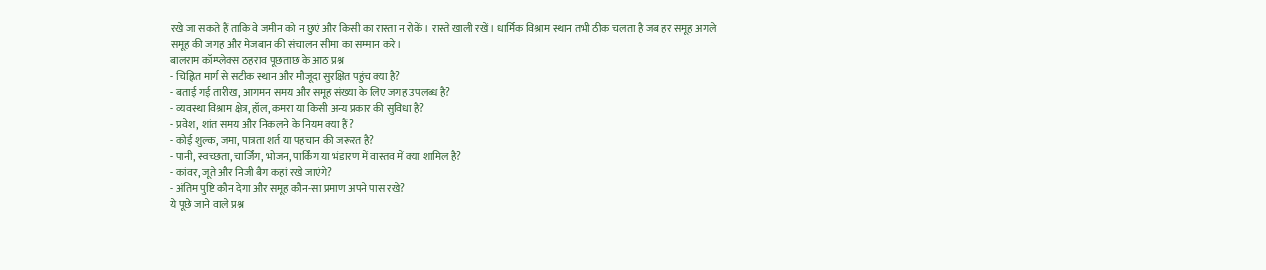रखे जा सकते हैं ताकि वे जमीन को न छुएं और किसी का रास्ता न रोकें। रास्ते खाली रखें। धार्मिक विश्राम स्थान तभी ठीक चलता है जब हर समूह अगले समूह की जगह और मेजबान की संचालन सीमा का सम्मान करे।
बालराम कॉम्प्लेक्स ठहराव पूछताछ के आठ प्रश्न
- चिह्नित मार्ग से सटीक स्थान और मौजूदा सुरक्षित पहुंच क्या है?
- बताई गई तारीख, आगमन समय और समूह संख्या के लिए जगह उपलब्ध है?
- व्यवस्था विश्राम क्षेत्र, हॉल, कमरा या किसी अन्य प्रकार की सुविधा है?
- प्रवेश, शांत समय और निकलने के नियम क्या हैं?
- कोई शुल्क, जमा, पात्रता शर्त या पहचान की जरूरत है?
- पानी, स्वच्छता, चार्जिंग, भोजन, पार्किंग या भंडारण में वास्तव में क्या शामिल है?
- कांवर, जूते और निजी बैग कहां रखे जाएंगे?
- अंतिम पुष्टि कौन देगा और समूह कौन-सा प्रमाण अपने पास रखे?
ये पूछे जाने वाले प्रश्न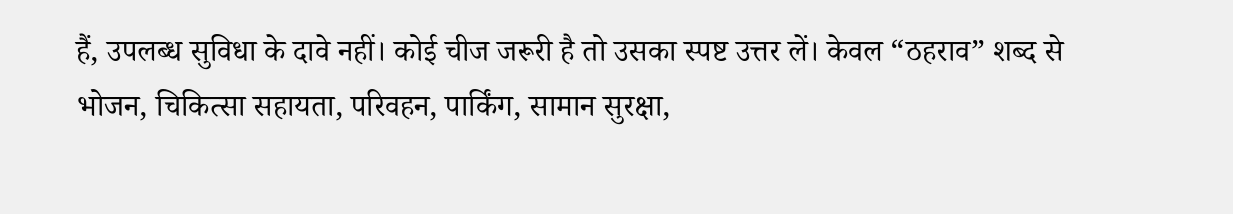हैं, उपलब्ध सुविधा के दावे नहीं। कोई चीज जरूरी है तो उसका स्पष्ट उत्तर लें। केवल “ठहराव” शब्द से भोजन, चिकित्सा सहायता, परिवहन, पार्किंग, सामान सुरक्षा,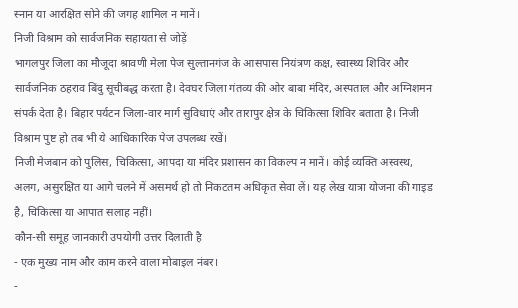स्नान या आरक्षित सोने की जगह शामिल न मानें।
निजी विश्राम को सार्वजनिक सहायता से जोड़ें
भागलपुर जिला का मौजूदा श्रावणी मेला पेज सुल्तानगंज के आसपास नियंत्रण कक्ष, स्वास्थ्य शिविर और सार्वजनिक ठहराव बिंदु सूचीबद्ध करता है। देवघर जिला गंतव्य की ओर बाबा मंदिर, अस्पताल और अग्निशमन संपर्क देता है। बिहार पर्यटन जिला-वार मार्ग सुविधाएं और तारापुर क्षेत्र के चिकित्सा शिविर बताता है। निजी विश्राम पुष्ट हो तब भी ये आधिकारिक पेज उपलब्ध रखें।
निजी मेजबान को पुलिस, चिकित्सा, आपदा या मंदिर प्रशासन का विकल्प न मानें। कोई व्यक्ति अस्वस्थ, अलग, असुरक्षित या आगे चलने में असमर्थ हो तो निकटतम अधिकृत सेवा लें। यह लेख यात्रा योजना की गाइड है, चिकित्सा या आपात सलाह नहीं।
कौन-सी समूह जानकारी उपयोगी उत्तर दिलाती है
- एक मुख्य नाम और काम करने वाला मोबाइल नंबर।
-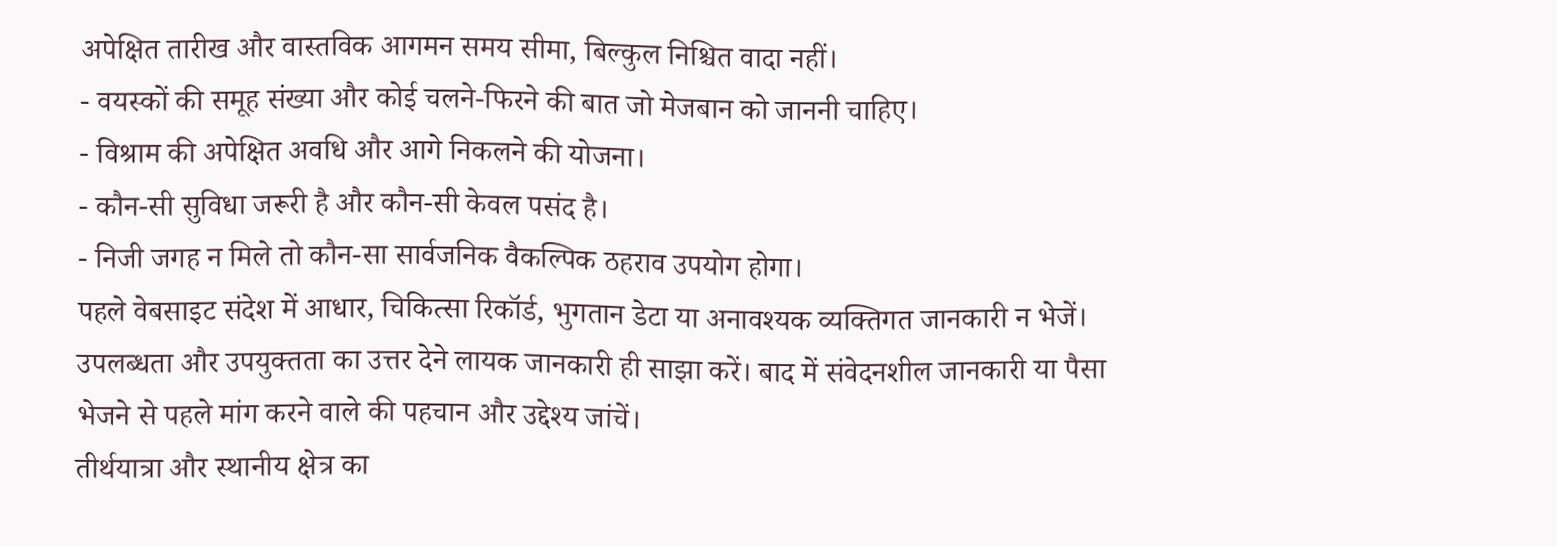अपेक्षित तारीख और वास्तविक आगमन समय सीमा, बिल्कुल निश्चित वादा नहीं।
- वयस्कों की समूह संख्या और कोई चलने-फिरने की बात जो मेजबान को जाननी चाहिए।
- विश्राम की अपेक्षित अवधि और आगे निकलने की योजना।
- कौन-सी सुविधा जरूरी है और कौन-सी केवल पसंद है।
- निजी जगह न मिले तो कौन-सा सार्वजनिक वैकल्पिक ठहराव उपयोग होगा।
पहले वेबसाइट संदेश में आधार, चिकित्सा रिकॉर्ड, भुगतान डेटा या अनावश्यक व्यक्तिगत जानकारी न भेजें। उपलब्धता और उपयुक्तता का उत्तर देने लायक जानकारी ही साझा करें। बाद में संवेदनशील जानकारी या पैसा भेजने से पहले मांग करने वाले की पहचान और उद्देश्य जांचें।
तीर्थयात्रा और स्थानीय क्षेत्र का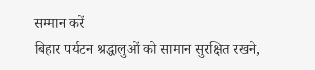सम्मान करें
बिहार पर्यटन श्रद्धालुओं को सामान सुरक्षित रखने,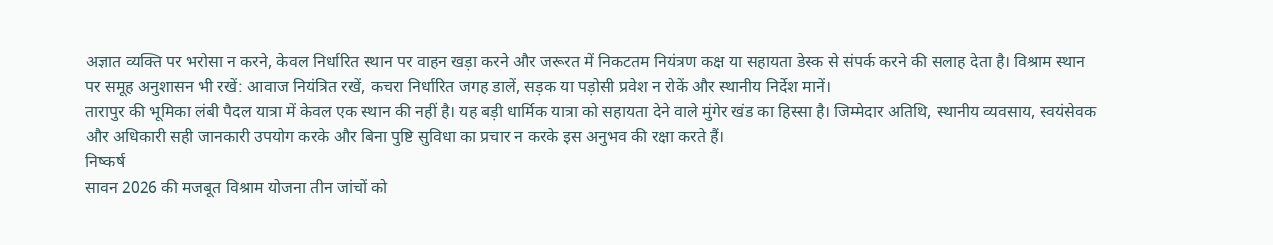अज्ञात व्यक्ति पर भरोसा न करने, केवल निर्धारित स्थान पर वाहन खड़ा करने और जरूरत में निकटतम नियंत्रण कक्ष या सहायता डेस्क से संपर्क करने की सलाह देता है। विश्राम स्थान पर समूह अनुशासन भी रखें: आवाज नियंत्रित रखें, कचरा निर्धारित जगह डालें, सड़क या पड़ोसी प्रवेश न रोकें और स्थानीय निर्देश मानें।
तारापुर की भूमिका लंबी पैदल यात्रा में केवल एक स्थान की नहीं है। यह बड़ी धार्मिक यात्रा को सहायता देने वाले मुंगेर खंड का हिस्सा है। जिम्मेदार अतिथि, स्थानीय व्यवसाय, स्वयंसेवक और अधिकारी सही जानकारी उपयोग करके और बिना पुष्टि सुविधा का प्रचार न करके इस अनुभव की रक्षा करते हैं।
निष्कर्ष
सावन 2026 की मजबूत विश्राम योजना तीन जांचों को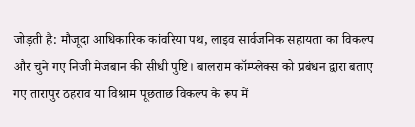जोड़ती है: मौजूदा आधिकारिक कांवरिया पथ, लाइव सार्वजनिक सहायता का विकल्प और चुने गए निजी मेजबान की सीधी पुष्टि। बालराम कॉम्प्लेक्स को प्रबंधन द्वारा बताए गए तारापुर ठहराव या विश्राम पूछताछ विकल्प के रूप में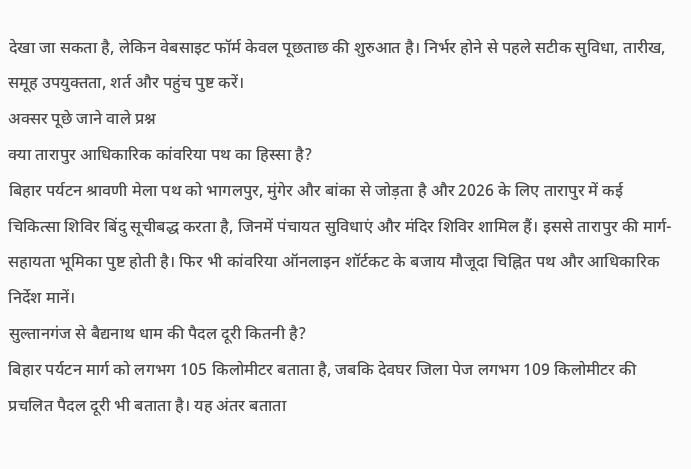देखा जा सकता है, लेकिन वेबसाइट फॉर्म केवल पूछताछ की शुरुआत है। निर्भर होने से पहले सटीक सुविधा, तारीख, समूह उपयुक्तता, शर्त और पहुंच पुष्ट करें।
अक्सर पूछे जाने वाले प्रश्न
क्या तारापुर आधिकारिक कांवरिया पथ का हिस्सा है?
बिहार पर्यटन श्रावणी मेला पथ को भागलपुर, मुंगेर और बांका से जोड़ता है और 2026 के लिए तारापुर में कई चिकित्सा शिविर बिंदु सूचीबद्ध करता है, जिनमें पंचायत सुविधाएं और मंदिर शिविर शामिल हैं। इससे तारापुर की मार्ग-सहायता भूमिका पुष्ट होती है। फिर भी कांवरिया ऑनलाइन शॉर्टकट के बजाय मौजूदा चिह्नित पथ और आधिकारिक निर्देश मानें।
सुल्तानगंज से बैद्यनाथ धाम की पैदल दूरी कितनी है?
बिहार पर्यटन मार्ग को लगभग 105 किलोमीटर बताता है, जबकि देवघर जिला पेज लगभग 109 किलोमीटर की प्रचलित पैदल दूरी भी बताता है। यह अंतर बताता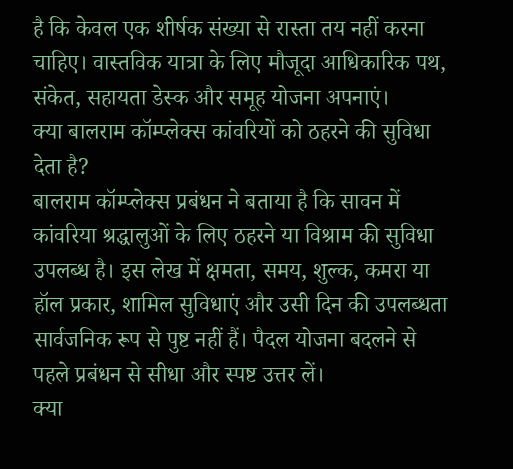है कि केवल एक शीर्षक संख्या से रास्ता तय नहीं करना चाहिए। वास्तविक यात्रा के लिए मौजूदा आधिकारिक पथ, संकेत, सहायता डेस्क और समूह योजना अपनाएं।
क्या बालराम कॉम्प्लेक्स कांवरियों को ठहरने की सुविधा देता है?
बालराम कॉम्प्लेक्स प्रबंधन ने बताया है कि सावन में कांवरिया श्रद्धालुओं के लिए ठहरने या विश्राम की सुविधा उपलब्ध है। इस लेख में क्षमता, समय, शुल्क, कमरा या हॉल प्रकार, शामिल सुविधाएं और उसी दिन की उपलब्धता सार्वजनिक रूप से पुष्ट नहीं हैं। पैदल योजना बदलने से पहले प्रबंधन से सीधा और स्पष्ट उत्तर लें।
क्या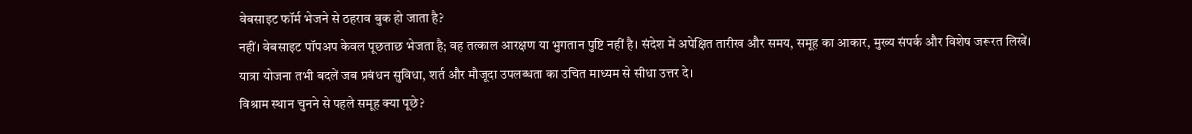वेबसाइट फॉर्म भेजने से ठहराव बुक हो जाता है?
नहीं। वेबसाइट पॉपअप केवल पूछताछ भेजता है; वह तत्काल आरक्षण या भुगतान पुष्टि नहीं है। संदेश में अपेक्षित तारीख और समय, समूह का आकार, मुख्य संपर्क और विशेष जरूरत लिखें। यात्रा योजना तभी बदलें जब प्रबंधन सुविधा, शर्त और मौजूदा उपलब्धता का उचित माध्यम से सीधा उत्तर दे।
विश्राम स्थान चुनने से पहले समूह क्या पूछे?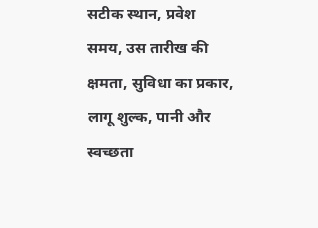सटीक स्थान, प्रवेश समय, उस तारीख की क्षमता, सुविधा का प्रकार, लागू शुल्क, पानी और स्वच्छता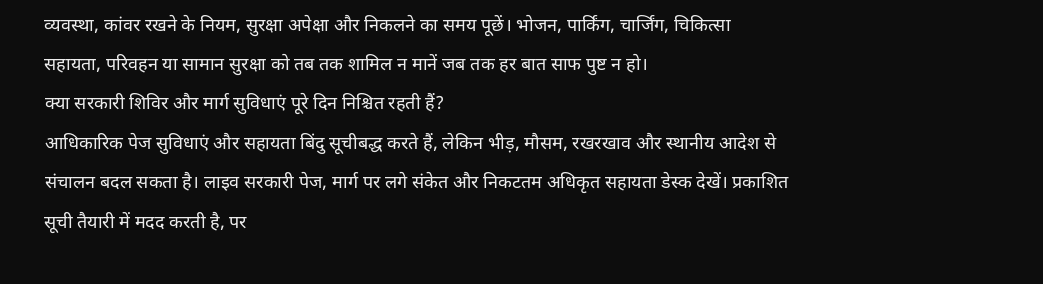व्यवस्था, कांवर रखने के नियम, सुरक्षा अपेक्षा और निकलने का समय पूछें। भोजन, पार्किंग, चार्जिंग, चिकित्सा सहायता, परिवहन या सामान सुरक्षा को तब तक शामिल न मानें जब तक हर बात साफ पुष्ट न हो।
क्या सरकारी शिविर और मार्ग सुविधाएं पूरे दिन निश्चित रहती हैं?
आधिकारिक पेज सुविधाएं और सहायता बिंदु सूचीबद्ध करते हैं, लेकिन भीड़, मौसम, रखरखाव और स्थानीय आदेश से संचालन बदल सकता है। लाइव सरकारी पेज, मार्ग पर लगे संकेत और निकटतम अधिकृत सहायता डेस्क देखें। प्रकाशित सूची तैयारी में मदद करती है, पर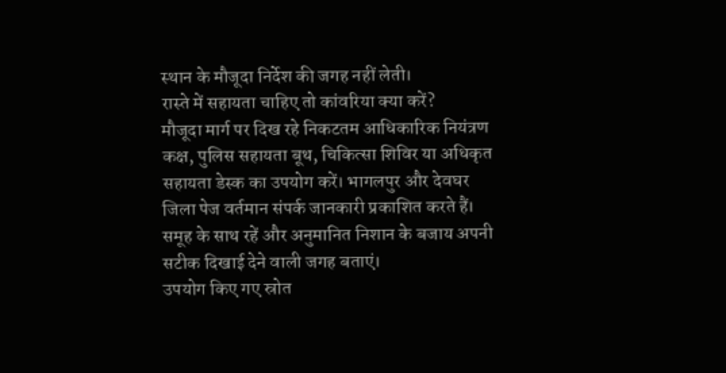स्थान के मौजूदा निर्देश की जगह नहीं लेती।
रास्ते में सहायता चाहिए तो कांवरिया क्या करें?
मौजूदा मार्ग पर दिख रहे निकटतम आधिकारिक नियंत्रण कक्ष, पुलिस सहायता बूथ, चिकित्सा शिविर या अधिकृत सहायता डेस्क का उपयोग करें। भागलपुर और देवघर जिला पेज वर्तमान संपर्क जानकारी प्रकाशित करते हैं। समूह के साथ रहें और अनुमानित निशान के बजाय अपनी सटीक दिखाई देने वाली जगह बताएं।
उपयोग किए गए स्रोत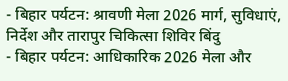- बिहार पर्यटन: श्रावणी मेला 2026 मार्ग, सुविधाएं, निर्देश और तारापुर चिकित्सा शिविर बिंदु
- बिहार पर्यटन: आधिकारिक 2026 मेला और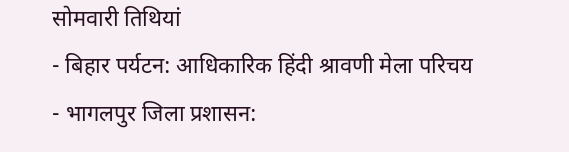सोमवारी तिथियां
- बिहार पर्यटन: आधिकारिक हिंदी श्रावणी मेला परिचय
- भागलपुर जिला प्रशासन: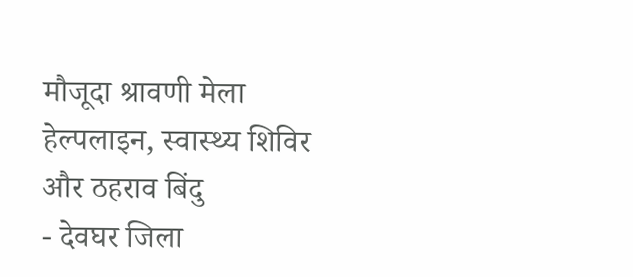मौजूदा श्रावणी मेला हेल्पलाइन, स्वास्थ्य शिविर और ठहराव बिंदु
- देवघर जिला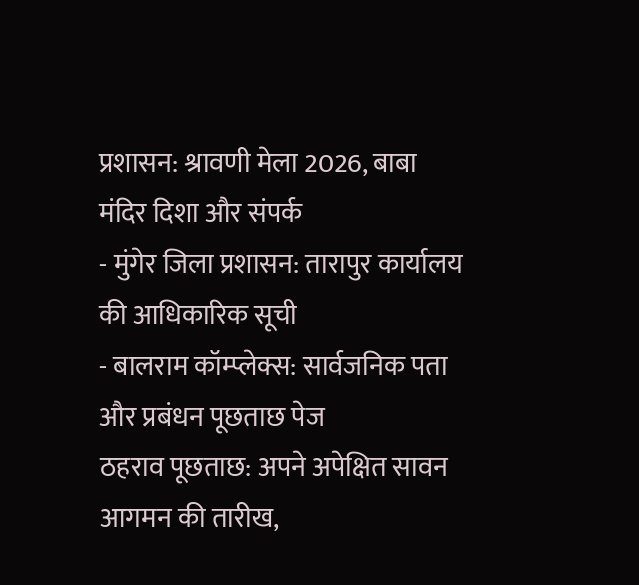प्रशासन: श्रावणी मेला 2026, बाबा मंदिर दिशा और संपर्क
- मुंगेर जिला प्रशासन: तारापुर कार्यालय की आधिकारिक सूची
- बालराम कॉम्प्लेक्स: सार्वजनिक पता और प्रबंधन पूछताछ पेज
ठहराव पूछताछ: अपने अपेक्षित सावन आगमन की तारीख,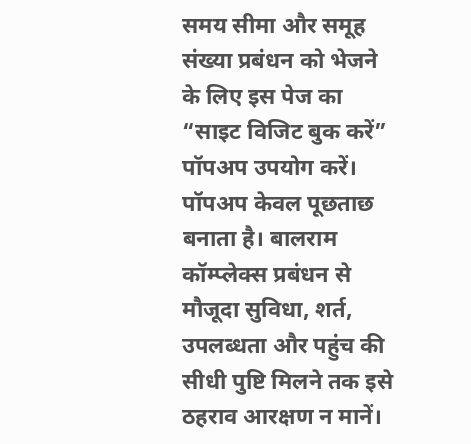समय सीमा और समूह संख्या प्रबंधन को भेजने के लिए इस पेज का “साइट विजिट बुक करें” पॉपअप उपयोग करें। पॉपअप केवल पूछताछ बनाता है। बालराम कॉम्प्लेक्स प्रबंधन से मौजूदा सुविधा, शर्त, उपलब्धता और पहुंच की सीधी पुष्टि मिलने तक इसे ठहराव आरक्षण न मानें।